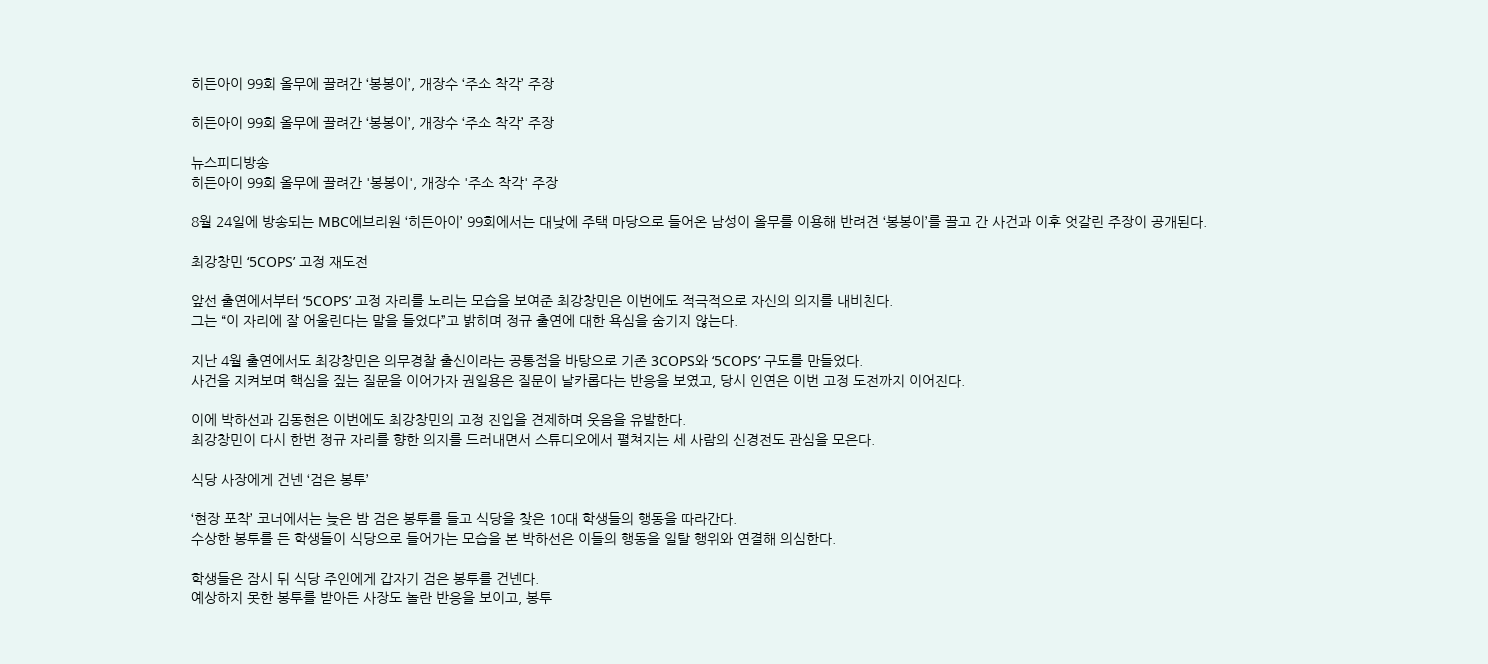히든아이 99회 올무에 끌려간 ‘봉봉이’, 개장수 ‘주소 착각’ 주장

히든아이 99회 올무에 끌려간 ‘봉봉이’, 개장수 ‘주소 착각’ 주장

뉴스피디방송
히든아이 99회 올무에 끌려간 '봉봉이', 개장수 '주소 착각' 주장

8월 24일에 방송되는 MBC에브리원 ‘히든아이’ 99회에서는 대낮에 주택 마당으로 들어온 남성이 올무를 이용해 반려견 ‘봉봉이’를 끌고 간 사건과 이후 엇갈린 주장이 공개된다.

최강창민 ‘5COPS’ 고정 재도전

앞선 출연에서부터 ‘5COPS’ 고정 자리를 노리는 모습을 보여준 최강창민은 이번에도 적극적으로 자신의 의지를 내비친다.
그는 “이 자리에 잘 어울린다는 말을 들었다”고 밝히며 정규 출연에 대한 욕심을 숨기지 않는다.

지난 4월 출연에서도 최강창민은 의무경찰 출신이라는 공통점을 바탕으로 기존 3COPS와 ‘5COPS’ 구도를 만들었다.
사건을 지켜보며 핵심을 짚는 질문을 이어가자 권일용은 질문이 날카롭다는 반응을 보였고, 당시 인연은 이번 고정 도전까지 이어진다.

이에 박하선과 김동현은 이번에도 최강창민의 고정 진입을 견제하며 웃음을 유발한다.
최강창민이 다시 한번 정규 자리를 향한 의지를 드러내면서 스튜디오에서 펼쳐지는 세 사람의 신경전도 관심을 모은다.

식당 사장에게 건넨 ‘검은 봉투’

‘현장 포착’ 코너에서는 늦은 밤 검은 봉투를 들고 식당을 찾은 10대 학생들의 행동을 따라간다.
수상한 봉투를 든 학생들이 식당으로 들어가는 모습을 본 박하선은 이들의 행동을 일탈 행위와 연결해 의심한다.

학생들은 잠시 뒤 식당 주인에게 갑자기 검은 봉투를 건넨다.
예상하지 못한 봉투를 받아든 사장도 놀란 반응을 보이고, 봉투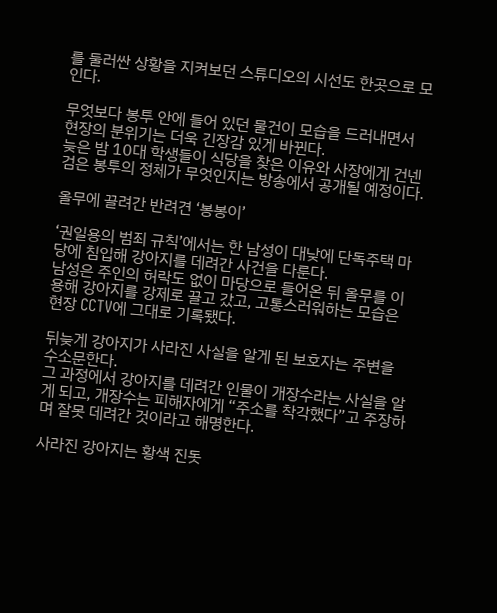를 둘러싼 상황을 지켜보던 스튜디오의 시선도 한곳으로 모인다.

무엇보다 봉투 안에 들어 있던 물건이 모습을 드러내면서 현장의 분위기는 더욱 긴장감 있게 바뀐다.
늦은 밤 10대 학생들이 식당을 찾은 이유와 사장에게 건넨 검은 봉투의 정체가 무엇인지는 방송에서 공개될 예정이다.

올무에 끌려간 반려견 ‘봉봉이’

‘권일용의 범죄 규칙’에서는 한 남성이 대낮에 단독주택 마당에 침입해 강아지를 데려간 사건을 다룬다.
남성은 주인의 허락도 없이 마당으로 들어온 뒤 올무를 이용해 강아지를 강제로 끌고 갔고, 고통스러워하는 모습은 현장 CCTV에 그대로 기록됐다.

뒤늦게 강아지가 사라진 사실을 알게 된 보호자는 주변을 수소문한다.
그 과정에서 강아지를 데려간 인물이 개장수라는 사실을 알게 되고, 개장수는 피해자에게 “주소를 착각했다”고 주장하며 잘못 데려간 것이라고 해명한다.

사라진 강아지는 황색 진돗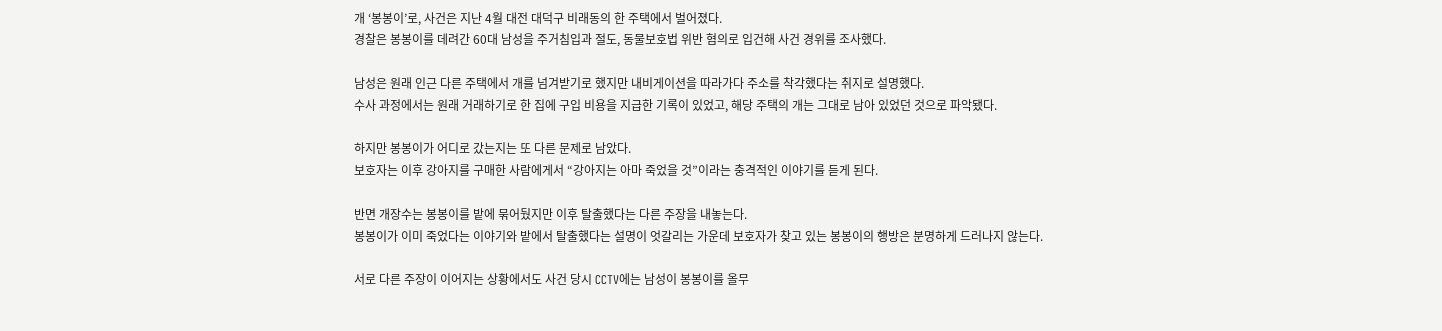개 ‘봉봉이’로, 사건은 지난 4월 대전 대덕구 비래동의 한 주택에서 벌어졌다.
경찰은 봉봉이를 데려간 60대 남성을 주거침입과 절도, 동물보호법 위반 혐의로 입건해 사건 경위를 조사했다.

남성은 원래 인근 다른 주택에서 개를 넘겨받기로 했지만 내비게이션을 따라가다 주소를 착각했다는 취지로 설명했다.
수사 과정에서는 원래 거래하기로 한 집에 구입 비용을 지급한 기록이 있었고, 해당 주택의 개는 그대로 남아 있었던 것으로 파악됐다.

하지만 봉봉이가 어디로 갔는지는 또 다른 문제로 남았다.
보호자는 이후 강아지를 구매한 사람에게서 “강아지는 아마 죽었을 것”이라는 충격적인 이야기를 듣게 된다.

반면 개장수는 봉봉이를 밭에 묶어뒀지만 이후 탈출했다는 다른 주장을 내놓는다.
봉봉이가 이미 죽었다는 이야기와 밭에서 탈출했다는 설명이 엇갈리는 가운데 보호자가 찾고 있는 봉봉이의 행방은 분명하게 드러나지 않는다.

서로 다른 주장이 이어지는 상황에서도 사건 당시 CCTV에는 남성이 봉봉이를 올무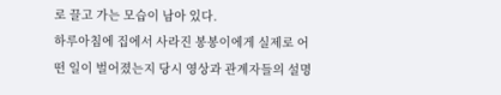로 끌고 가는 모습이 남아 있다.
하루아침에 집에서 사라진 봉봉이에게 실제로 어떤 일이 벌어졌는지 당시 영상과 관계자들의 설명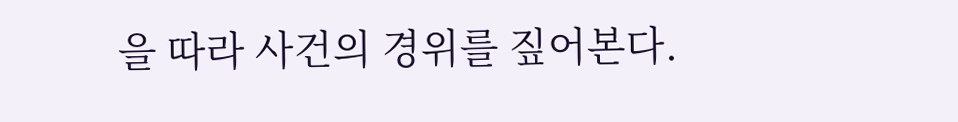을 따라 사건의 경위를 짚어본다.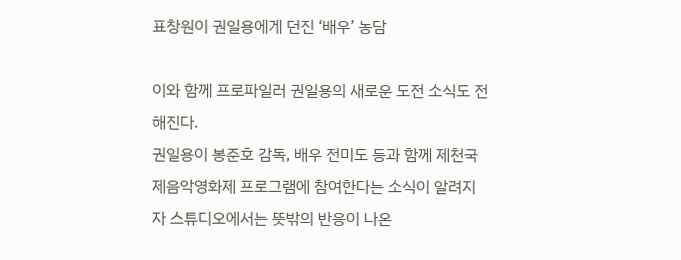표창원이 권일용에게 던진 ‘배우’ 농담

이와 함께 프로파일러 권일용의 새로운 도전 소식도 전해진다.
권일용이 봉준호 감독, 배우 전미도 등과 함께 제천국제음악영화제 프로그램에 참여한다는 소식이 알려지자 스튜디오에서는 뜻밖의 반응이 나온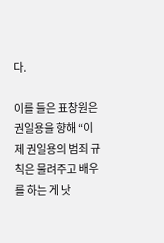다.

이를 들은 표창원은 권일용을 향해 “이제 권일용의 범죄 규칙은 물려주고 배우를 하는 게 낫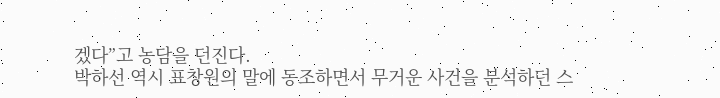겠다”고 농담을 던진다.
박하선 역시 표창원의 말에 동조하면서 무거운 사건을 분석하던 스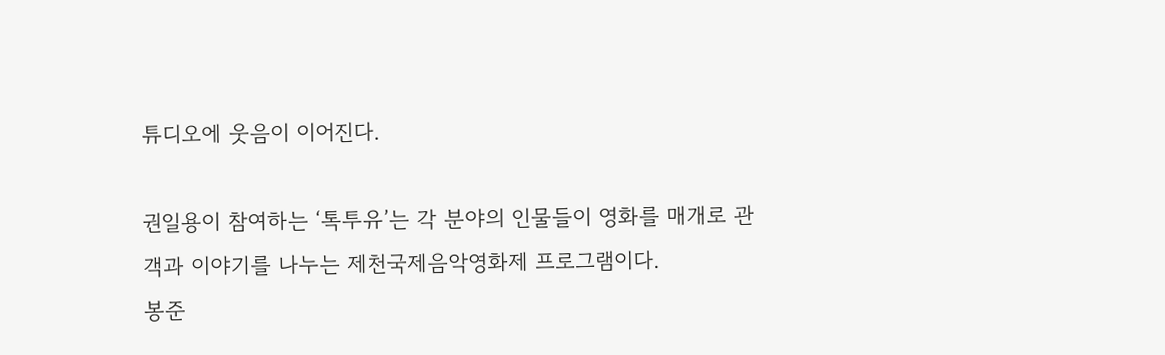튜디오에 웃음이 이어진다.

권일용이 참여하는 ‘톡투유’는 각 분야의 인물들이 영화를 매개로 관객과 이야기를 나누는 제천국제음악영화제 프로그램이다.
봉준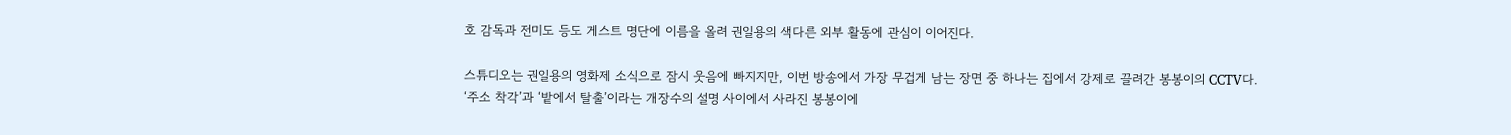호 감독과 전미도 등도 게스트 명단에 이름을 올려 권일용의 색다른 외부 활동에 관심이 이어진다.

스튜디오는 권일용의 영화제 소식으로 잠시 웃음에 빠지지만, 이번 방송에서 가장 무겁게 남는 장면 중 하나는 집에서 강제로 끌려간 봉봉이의 CCTV다.
‘주소 착각’과 ‘밭에서 탈출’이라는 개장수의 설명 사이에서 사라진 봉봉이에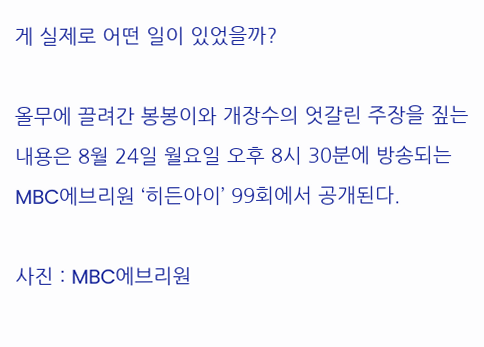게 실제로 어떤 일이 있었을까?

올무에 끌려간 봉봉이와 개장수의 엇갈린 주장을 짚는 내용은 8월 24일 월요일 오후 8시 30분에 방송되는 MBC에브리원 ‘히든아이’ 99회에서 공개된다.

사진 : MBC에브리원